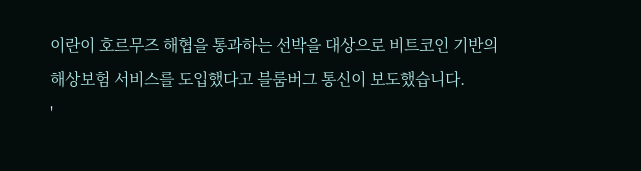이란이 호르무즈 해협을 통과하는 선박을 대상으로 비트코인 기반의 해상보험 서비스를 도입했다고 블룸버그 통신이 보도했습니다.
'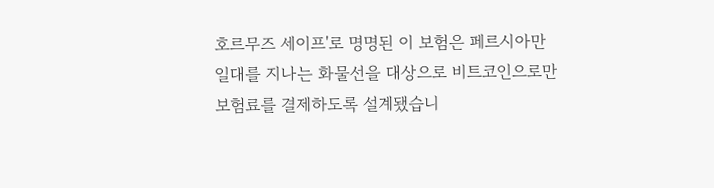호르무즈 세이프'로 명명된 이 보험은 페르시아만 일대를 지나는 화물선을 대상으로 비트코인으로만 보험료를 결제하도록 설계됐습니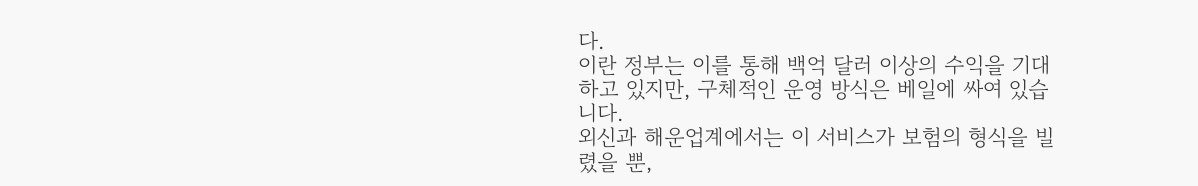다.
이란 정부는 이를 통해 백억 달러 이상의 수익을 기대하고 있지만, 구체적인 운영 방식은 베일에 싸여 있습니다.
외신과 해운업계에서는 이 서비스가 보험의 형식을 빌렸을 뿐,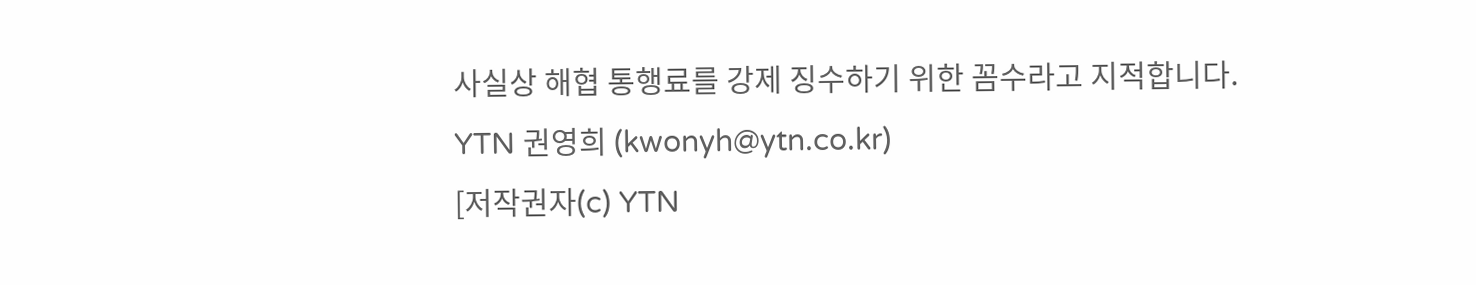사실상 해협 통행료를 강제 징수하기 위한 꼼수라고 지적합니다.
YTN 권영희 (kwonyh@ytn.co.kr)
[저작권자(c) YTN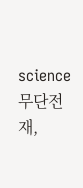science 무단전재,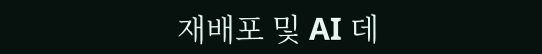재배포 및 AI 데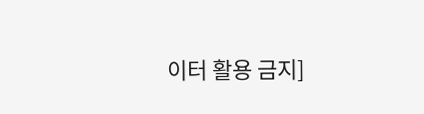이터 활용 금지]